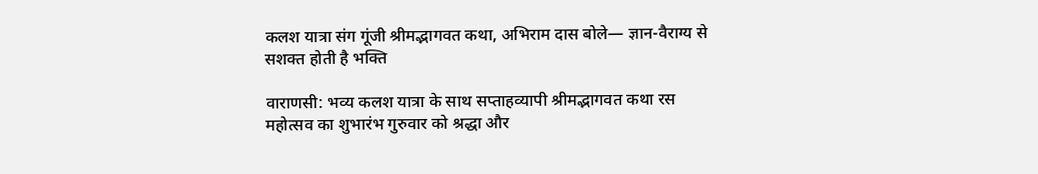कलश यात्रा संग गूंजी श्रीमद्भागवत कथा, अभिराम दास बोले— ज्ञान-वैराग्य से सशक्त होती है भक्ति

वाराणसी: भव्य कलश यात्रा के साथ सप्ताहव्यापी श्रीमद्भागवत कथा रस महोत्सव का शुभारंभ गुरुवार को श्रद्धा और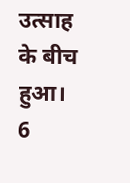उत्साह के बीच हुआ। 6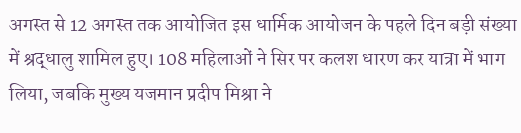अगस्त से 12 अगस्त तक आयोजित इस धार्मिक आयोजन के पहले दिन बड़ी संख्या में श्रद्धालु शामिल हुए। 108 महिलाओं ने सिर पर कलश धारण कर यात्रा में भाग लिया, जबकि मुख्य यजमान प्रदीप मिश्रा ने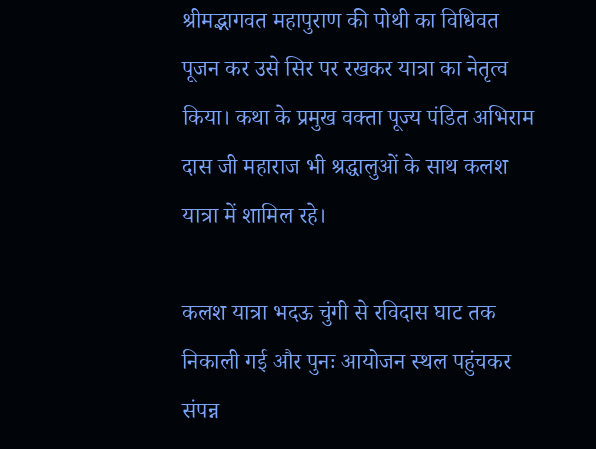श्रीमद्भागवत महापुराण की पोथी का विधिवत पूजन कर उसे सिर पर रखकर यात्रा का नेतृत्व किया। कथा के प्रमुख वक्ता पूज्य पंडित अभिराम दास जी महाराज भी श्रद्धालुओं के साथ कलश यात्रा में शामिल रहे।

कलश यात्रा भदऊ चुंगी से रविदास घाट तक निकाली गई और पुनः आयोजन स्थल पहुंचकर संपन्न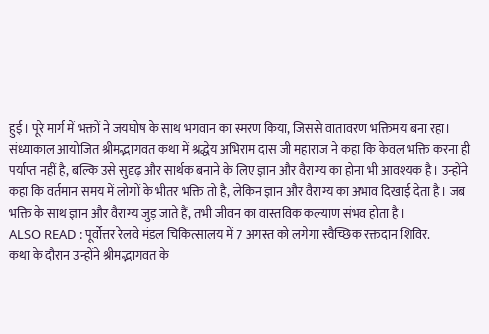हुई। पूरे मार्ग में भक्तों ने जयघोष के साथ भगवान का स्मरण किया, जिससे वातावरण भक्तिमय बना रहा।
संध्याकाल आयोजित श्रीमद्भागवत कथा में श्रद्धेय अभिराम दास जी महाराज ने कहा कि केवल भक्ति करना ही पर्याप्त नहीं है, बल्कि उसे सुदृढ़ और सार्थक बनाने के लिए ज्ञान और वैराग्य का होना भी आवश्यक है। उन्होंने कहा कि वर्तमान समय में लोगों के भीतर भक्ति तो है, लेकिन ज्ञान और वैराग्य का अभाव दिखाई देता है। जब भक्ति के साथ ज्ञान और वैराग्य जुड़ जाते हैं, तभी जीवन का वास्तविक कल्याण संभव होता है।
ALSO READ : पूर्वोत्तर रेलवे मंडल चिकित्सालय में 7 अगस्त को लगेगा स्वैच्छिक रक्तदान शिविर.
कथा के दौरान उन्होंने श्रीमद्भागवत के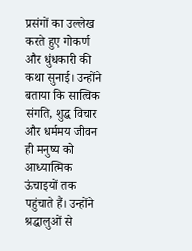प्रसंगों का उल्लेख करते हुए गोकर्ण और धुंधकारी की कथा सुनाई। उन्होंने बताया कि सात्विक संगति, शुद्ध विचार और धर्ममय जीवन ही मनुष्य को आध्यात्मिक ऊंचाइयों तक पहुंचाते हैं। उन्होंने श्रद्धालुओं से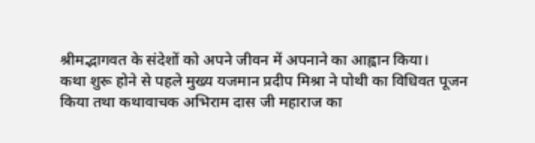श्रीमद्भागवत के संदेशों को अपने जीवन में अपनाने का आह्वान किया।
कथा शुरू होने से पहले मुख्य यजमान प्रदीप मिश्रा ने पोथी का विधिवत पूजन किया तथा कथावाचक अभिराम दास जी महाराज का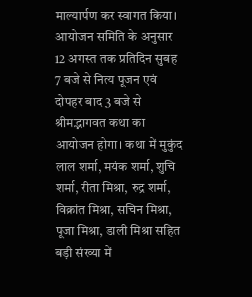माल्यार्पण कर स्वागत किया। आयोजन समिति के अनुसार 12 अगस्त तक प्रतिदिन सुबह 7 बजे से नित्य पूजन एवं दोपहर बाद 3 बजे से श्रीमद्भागवत कथा का आयोजन होगा। कथा में मुकुंद लाल शर्मा, मयंक शर्मा, शुचि शर्मा, रीता मिश्रा, रुद्र शर्मा, विक्रांत मिश्रा, सचिन मिश्रा, पूजा मिश्रा, डाली मिश्रा सहित बड़ी संख्या में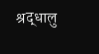श्रद्धालु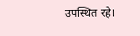उपस्थित रहे।